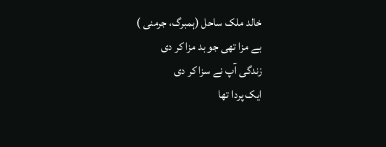خالد ملک ساحل (ہمبرگ، جرمنی )
بے مزا تھی جو بد مزا کر دی
زندگی آپ نے سزا کر دی
ایک پردا تھا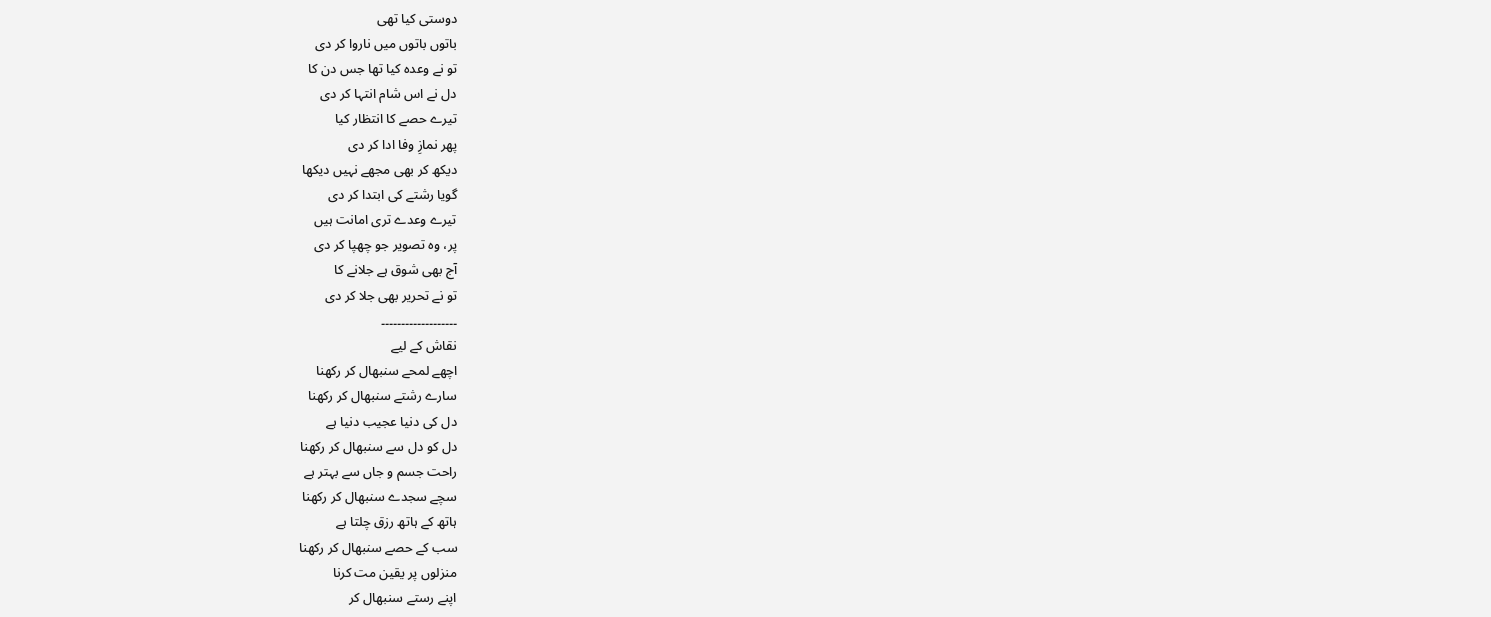دوستی کیا تھی
باتوں باتوں میں ناروا کر دی
تو نے وعدہ کیا تھا جس دن کا
دل نے اس شام انتہا کر دی
تیرے حصے کا انتظار کیا
پھر نمازِ وفا ادا کر دی
دیکھ کر بھی مجھے نہیں دیکھا
گویا رشتے کی ابتدا کر دی
تیرے وعدے تری امانت ہیں
پر، وہ تصویر جو چھپا کر دی
آج بھی شوق ہے جلانے کا
تو نے تحریر بھی جلا کر دی
۔۔۔۔۔۔۔۔۔۔۔۔۔۔۔۔۔۔۔
نقاش کے لیے
اچھے لمحے سنبھال کر رکھنا
سارے رشتے سنبھال کر رکھنا
دل کی دنیا عجیب دنیا ہے
دل کو دل سے سنبھال کر رکھنا
راحت جسم و جاں سے بہتر ہے
سچے سجدے سنبھال کر رکھنا
ہاتھ کے ہاتھ رزق چلتا ہے
سب کے حصے سنبھال کر رکھنا
منزلوں پر یقین مت کرنا
اپنے رستے سنبھال کر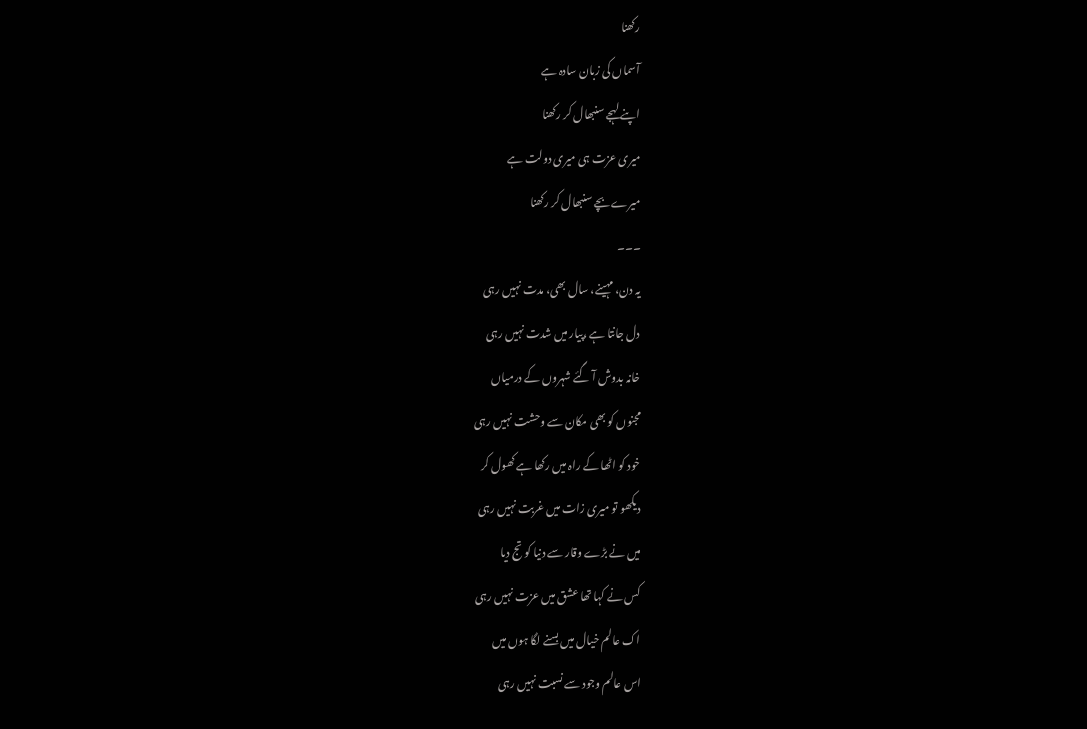رکھنا
آسماں کی زبان سادہ ہے
اپنے لہجے سنبھال کر رکھنا
میری عزت ہی میری دولت ہے
میرے بچے سنبھال کر رکھنا
۔۔۔
یہ دن، مہینے، سال بھی، مدت نہیں رہی
دل جانتا ہے ،پیار میں شدت نہیں رہی
خانہ بدوش آ گئے شہروں کے درمیاں
مجنوں کو بھی مکان سے وحشت نہیں رہی
خود کو اٹھا کے راہ میں رکھا ہے کھول کر
دیکھو تو میری زات میں غربت نہیں رہی
میں نے بڑے وقار سے دنیا کو تج دیا
کس نے کہا تھا عشق میں عزت نہیں رہی
اک عالم خیال میں بسنے لگا ہوں میں
اس عالم وجود سے نسبت نہیں رہی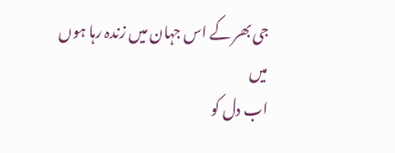جی بھر کے اس جہان میں زندہ رہا ہوں میں
اب دل کو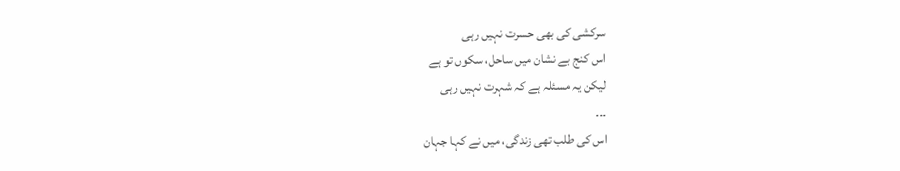سرکشی کی بھی حسرت نہیں رہی
اس کنج بے نشان میں ساحل، سکوں تو ہے
لیکن یہ مسئلہ ہے کہ شہرت نہیں رہی
۔۔۔
اس کی طلب تھی زندگی، میں نے کہا جہان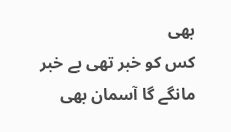بھی
کس کو خبر تھی بے خبر مانگے گا آسمان بھی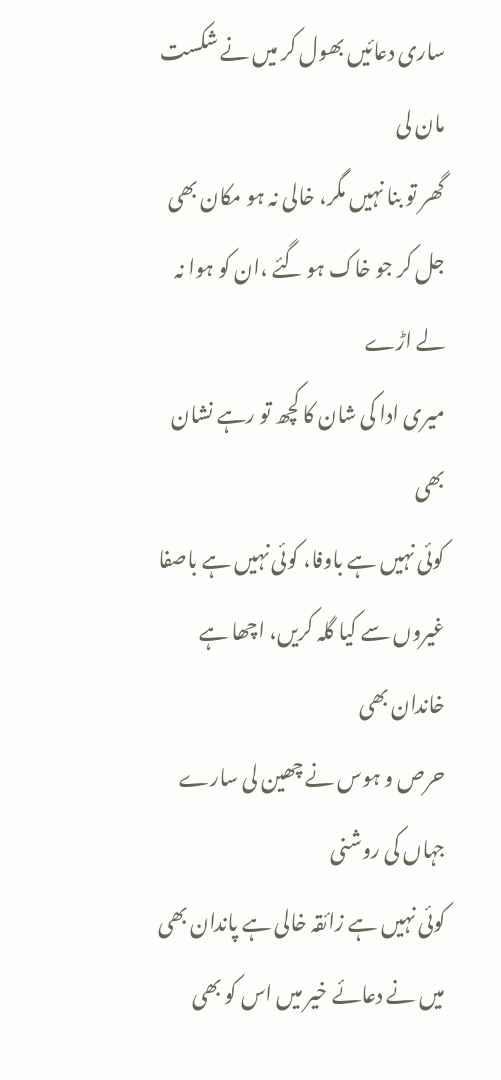ساری دعائیں بھول کر میں نے شکست مان لی
گھر تو بنا نہیں مگر، خالی نہ ہو مکان بھی
جل کر جو خاک ہو گئے ،ان کو ہوا نہ لے اڑے
میری ادا کی شان کا کچھ تو رہے نشان بھی
کوئی نہیں ہے باوفا، کوئی نہیں ہے باصفا
غیروں سے کیا گلہ کریں، اچھا ہے خاندان بھی
حرص و ہوس نے چھین لی سارے جہاں کی روشنی
کوئی نہیں ہے زائقہ خالی ہے پاندان بھی
میں نے دعائے خیر میں اس کو بھی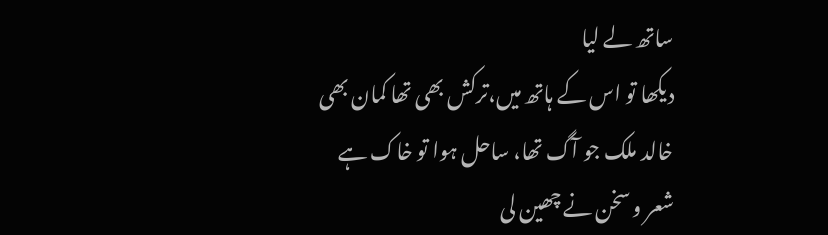ساتھ لے لیا
دیکھا تو اس کے ہاتھ میں،ترکش بھی تھا کمان بھی
خالد ملک جو آگ تھا، ساحل ہوا تو خاک ہے
شعر و سخن نے چھین لی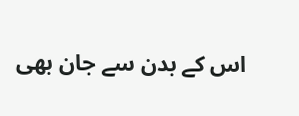اس کے بدن سے جان بھی